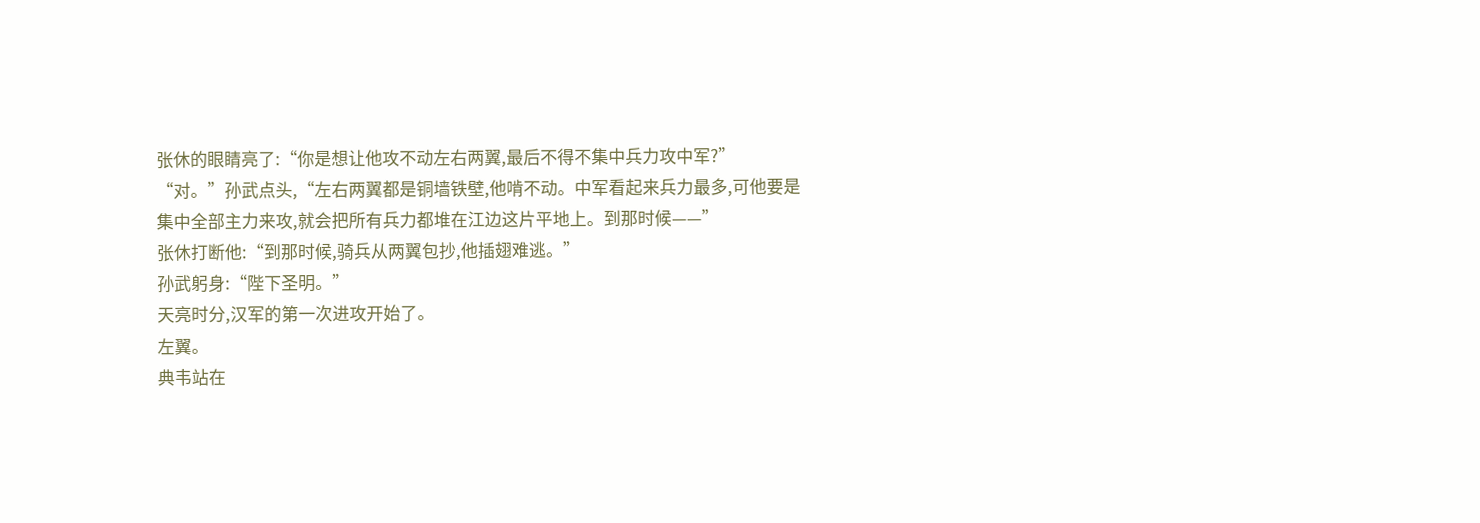张休的眼睛亮了:“你是想让他攻不动左右两翼,最后不得不集中兵力攻中军?”
“对。”孙武点头,“左右两翼都是铜墙铁壁,他啃不动。中军看起来兵力最多,可他要是集中全部主力来攻,就会把所有兵力都堆在江边这片平地上。到那时候——”
张休打断他:“到那时候,骑兵从两翼包抄,他插翅难逃。”
孙武躬身:“陛下圣明。”
天亮时分,汉军的第一次进攻开始了。
左翼。
典韦站在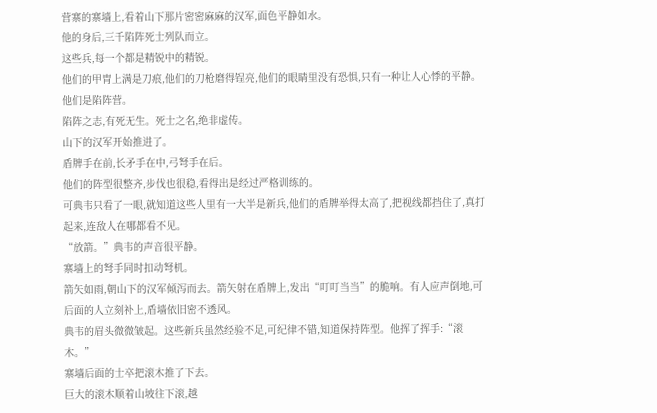营寨的寨墙上,看着山下那片密密麻麻的汉军,面色平静如水。
他的身后,三千陷阵死士列队而立。
这些兵,每一个都是精锐中的精锐。
他们的甲胄上满是刀痕,他们的刀枪磨得锃亮,他们的眼睛里没有恐惧,只有一种让人心悸的平静。
他们是陷阵营。
陷阵之志,有死无生。死士之名,绝非虚传。
山下的汉军开始推进了。
盾牌手在前,长矛手在中,弓弩手在后。
他们的阵型很整齐,步伐也很稳,看得出是经过严格训练的。
可典韦只看了一眼,就知道这些人里有一大半是新兵,他们的盾牌举得太高了,把视线都挡住了,真打起来,连敌人在哪都看不见。
“放箭。”典韦的声音很平静。
寨墙上的弩手同时扣动弩机。
箭矢如雨,朝山下的汉军倾泻而去。箭矢射在盾牌上,发出“叮叮当当”的脆响。有人应声倒地,可后面的人立刻补上,盾墙依旧密不透风。
典韦的眉头微微皱起。这些新兵虽然经验不足,可纪律不错,知道保持阵型。他挥了挥手:“滚木。”
寨墙后面的士卒把滚木推了下去。
巨大的滚木顺着山坡往下滚,越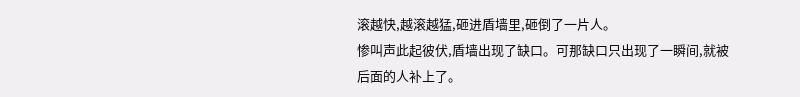滚越快,越滚越猛,砸进盾墙里,砸倒了一片人。
惨叫声此起彼伏,盾墙出现了缺口。可那缺口只出现了一瞬间,就被后面的人补上了。